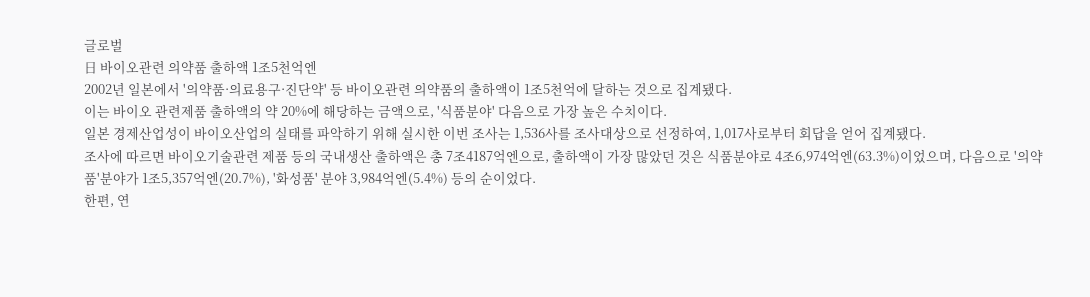글로벌
日 바이오관련 의약품 출하액 1조5천억엔
2002년 일본에서 '의약품·의료용구·진단약' 등 바이오관련 의약품의 출하액이 1조5천억에 달하는 것으로 집계됐다.
이는 바이오 관련제품 출하액의 약 20%에 해당하는 금액으로, '식품분야' 다음으로 가장 높은 수치이다.
일본 경제산업성이 바이오산업의 실태를 파악하기 위해 실시한 이번 조사는 1,536사를 조사대상으로 선정하여, 1,017사로부터 회답을 얻어 집계됐다.
조사에 따르면 바이오기술관련 제품 등의 국내생산 출하액은 총 7조4187억엔으로, 출하액이 가장 많았던 것은 식품분야로 4조6,974억엔(63.3%)이었으며, 다음으로 '의약품'분야가 1조5,357억엔(20.7%), '화성품' 분야 3,984억엔(5.4%) 등의 순이었다.
한편, 연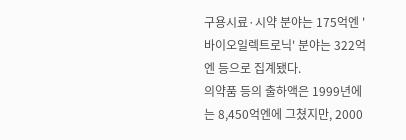구용시료·시약 분야는 175억엔 '바이오일렉트로닉' 분야는 322억엔 등으로 집계됐다.
의약품 등의 출하액은 1999년에는 8,450억엔에 그쳤지만, 2000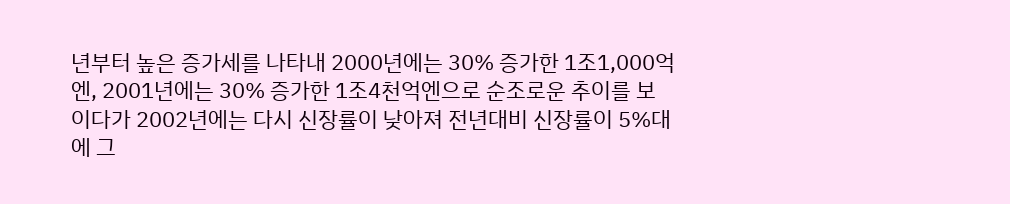년부터 높은 증가세를 나타내 2000년에는 30% 증가한 1조1,000억엔, 2001년에는 30% 증가한 1조4천억엔으로 순조로운 추이를 보이다가 2002년에는 다시 신장률이 낮아져 전년대비 신장률이 5%대에 그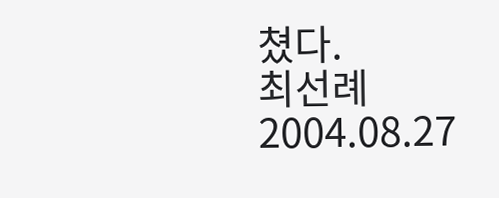쳤다.
최선례
2004.08.27